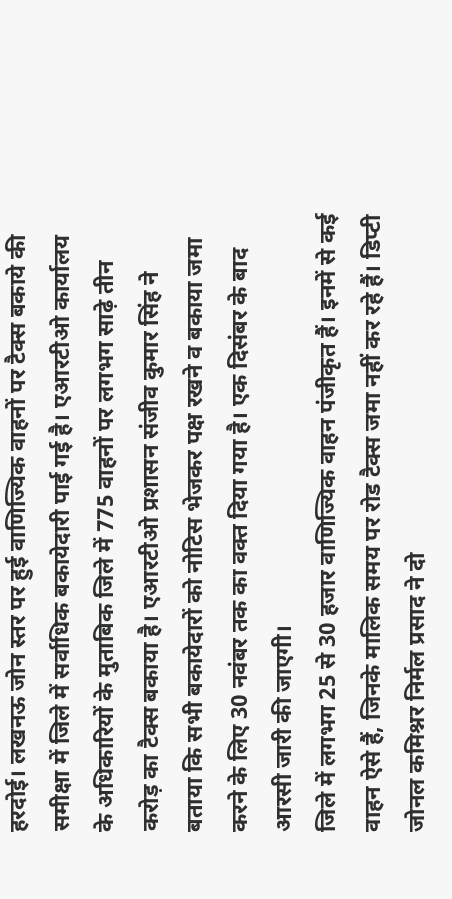हरदोई। लखनऊ जोन स्तर पर हुई वाणिज्यिक वाहनों पर टैक्स बकाये की समीक्षा में जिले में सर्वाधिक बकायेदारी पाई गई है। एआरटीओ कार्यालय के अधिकारियों के मुताबिक जिले में 775 वाहनों पर लगभग साढ़े तीन करोड़ का टैक्स बकाया है। एआरटीओ प्रशासन संजीव कुमार सिंह ने बताया कि सभी बकायेदारों को नोटिस भेजकर पक्ष रखने व बकाया जमा करने के लिए 30 नवंबर तक का वक्त दिया गया है। एक दिसंबर के बाद आरसी जारी की जाएगी।
जिले में लगभग 25 से 30 हजार वाणिज्यिक वाहन पंजीकृत हैं। इनमें से कई वाहन ऐसे हैं, जिनके मालिक समय पर रोड टैक्स जमा नहीं कर रहे हैं। डिप्टी जोनल कमिश्नर निर्मल प्रसाद ने दो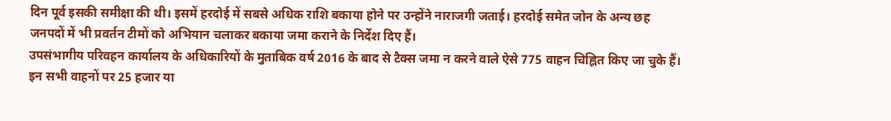दिन पूर्व इसकी समीक्षा की थी। इसमें हरदोई में सबसे अधिक राशि बकाया होने पर उन्होंने नाराजगी जताई। हरदोई समेत जोन के अन्य छह जनपदों में भी प्रवर्तन टीमों को अभियान चलाकर बकाया जमा कराने के निर्देश दिए हैं।
उपसंभागीय परिवहन कार्यालय के अधिकारियों के मुताबिक वर्ष 2016 के बाद से टैक्स जमा न करने वाले ऐसे 775 वाहन चिह्नित किए जा चुके हैं। इन सभी वाहनों पर 25 हजार या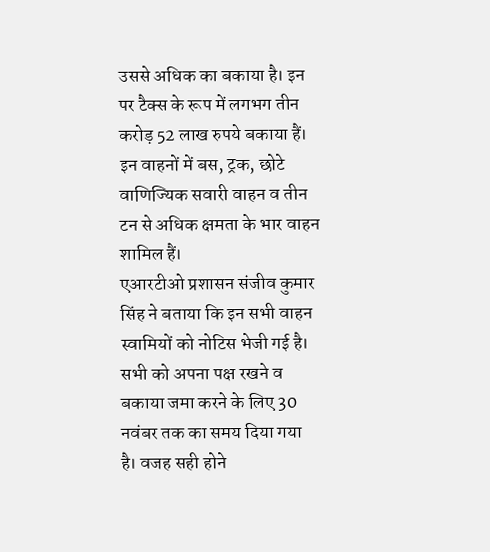उससे अधिक का बकाया है। इन पर टैक्स के रूप में लगभग तीन करोड़ 52 लाख रुपये बकाया हैं। इन वाहनों में बस, ट्रक, छोटे वाणिज्यिक सवारी वाहन व तीन टन से अधिक क्षमता के भार वाहन शामिल हैं।
एआरटीओ प्रशासन संजीव कुमार सिंह ने बताया कि इन सभी वाहन स्वामियों को नोटिस भेजी गई है। सभी को अपना पक्ष रखने व बकाया जमा करने के लिए 30 नवंबर तक का समय दिया गया है। वजह सही होने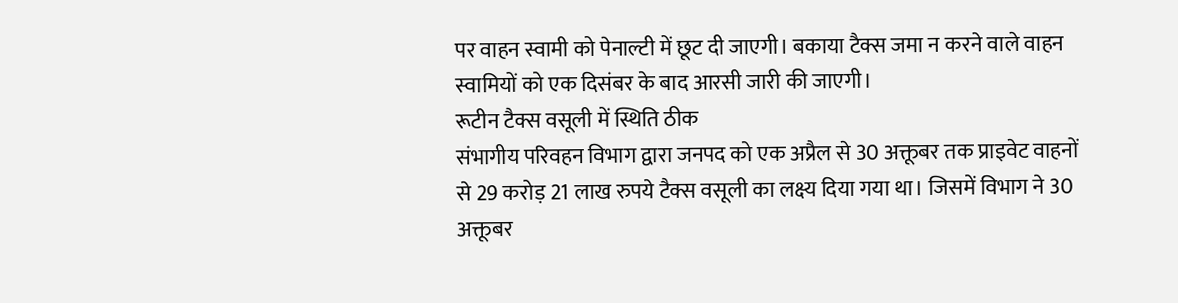पर वाहन स्वामी को पेनाल्टी में छूट दी जाएगी। बकाया टैक्स जमा न करने वाले वाहन स्वामियों को एक दिसंबर के बाद आरसी जारी की जाएगी।
रूटीन टैक्स वसूली में स्थिति ठीक
संभागीय परिवहन विभाग द्वारा जनपद को एक अप्रैल से 30 अक्तूबर तक प्राइवेट वाहनों से 29 करोड़ 21 लाख रुपये टैक्स वसूली का लक्ष्य दिया गया था। जिसमें विभाग ने 30 अक्तूबर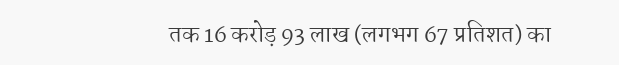तक 16 करोड़ 93 लाख (लगभग 67 प्रतिशत) का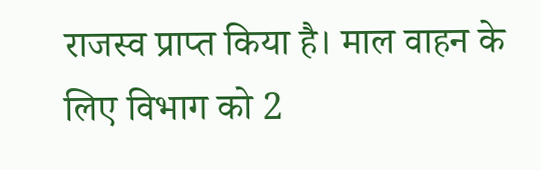राजस्व प्राप्त किया है। माल वाहन के लिए विभाग को 2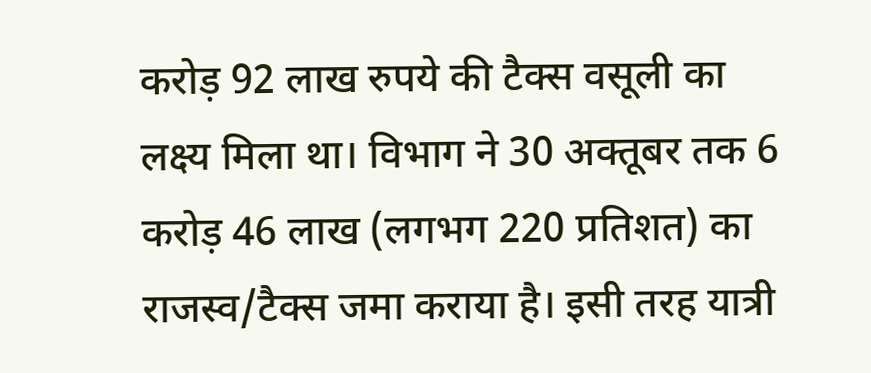करोड़ 92 लाख रुपये की टैक्स वसूली का लक्ष्य मिला था। विभाग ने 30 अक्तूबर तक 6 करोड़ 46 लाख (लगभग 220 प्रतिशत) का राजस्व/टैक्स जमा कराया है। इसी तरह यात्री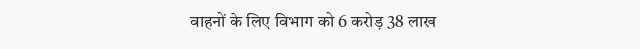वाहनों के लिए विभाग को 6 करोड़ 38 लाख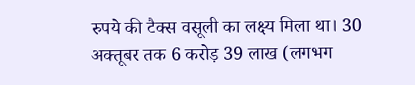रुपये की टैक्स वसूली का लक्ष्य मिला था। 30 अक्तूबर तक 6 करोड़ 39 लाख (लगभग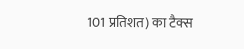101 प्रतिशत) का टैक्स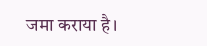जमा कराया है।